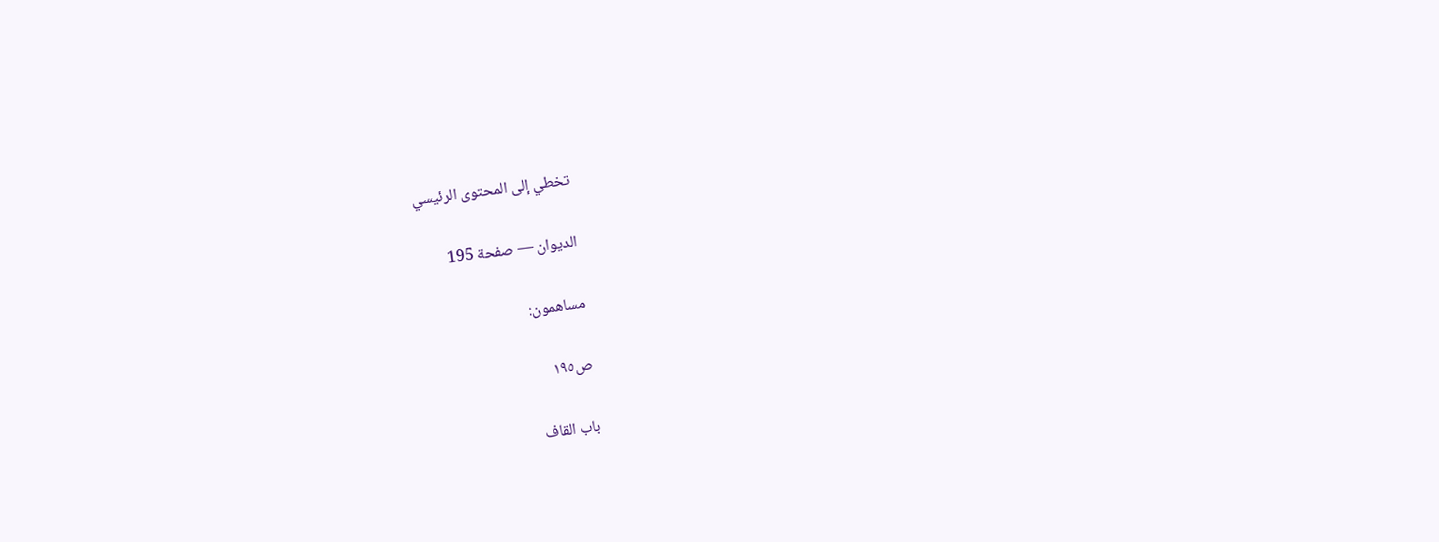تخطي إلى المحتوى الرئيسي

الديوان — صفحة 195

مساهمون:

ص١٩٥

باب القاف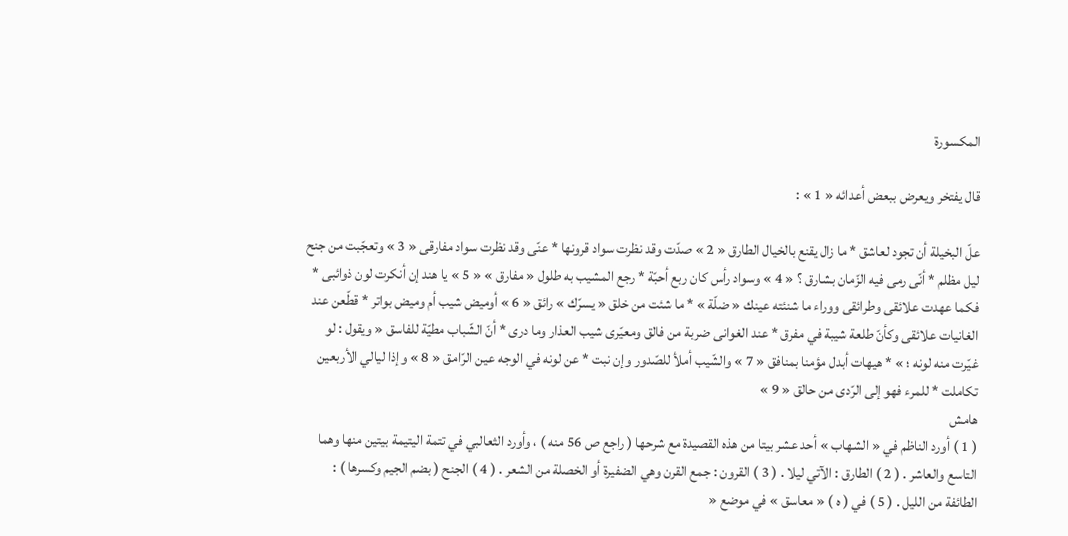المكسورة

قال يفتخر ويعرض ببعض أعدائه « 1 » :

علّ البخيلة أن تجود لعاشق * ما زال يقنع بالخيال الطارق « 2 » صدّت وقد نظرت سواد قرونها * عنّى وقد نظرت سواد مفارقى « 3 » وتعجّبت من جنح ليل مظلم * أنّى رمى فيه الزّمان بشارق ؟ « 4 » وسواد رأس كان ربع أحبّة * رجع المشيب به طلول « مفارق » « 5 » يا هند إن أنكرت لون ذوائبى * فكما عهدت علائقى وطرائقى ووراء ما شنئته عينك « ضلّة » * ما شئت من خلق « يسرّك » رائق « 6 » أوميض شيب أم وميض بواتر * قطّعن عند الغانيات علائقى وكأنّ طلعة شيبة في مفرق * عند الغوانى ضربة من فالق ومعيّرى شيب العذار وما درى * أنّ الشّباب مطيّة للفاسق « ويقول : لو غيّرت منه لونه ؛ » * هيهات أبدل مؤمنا بمنافق « 7 » والشّيب أملأ للصّدور وإن نبت * عن لونه في الوجه عين الرّامق « 8 » وإذا ليالي الأربعين تكاملت * للمرء فهو إلى الرّدى من حالق « 9 »
هامش
( 1 ) أورد الناظم في « الشهاب » أحد عشر بيتا من هذه القصيدة مع شرحها ( راجع ص 56 منه ) ، وأورد الثعالبي في تتمة اليتيمة بيتين منها وهما التاسع والعاشر . ( 2 ) الطارق : الآتي ليلا . ( 3 ) القرون : جمع القرن وهي الضفيرة أو الخصلة من الشعر . ( 4 ) الجنح ( بضم الجيم وكسرها ) : الطائفة من الليل . ( 5 ) في ( ه ) « معاسق » في موضع «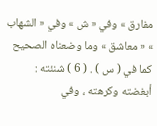مفارق » وفي « ش » وفي « الشهاب » « معاشق » وما وضعناه الصحيح كما في ( س ) . ( 6 ) شنئته : أبغضته وكرهته ، وفي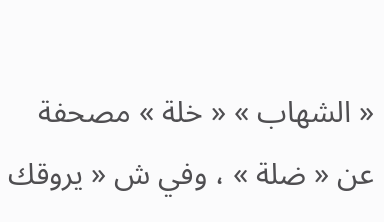« الشهاب » « خلة » مصحفة عن « ضلة » ، وفي ش « يروقك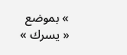» بموضع « يسرك »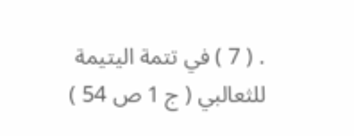. ( 7 ) في تتمة اليتيمة للثعالبي ( ج 1 ص 54 )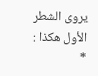يروى الشطر الأول هكذا : *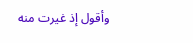وأقول إذ غيرت منه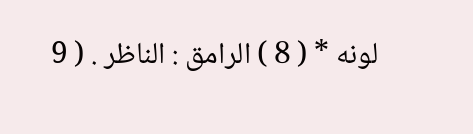لونه * ( 8 ) الرامق : الناظر . ( 9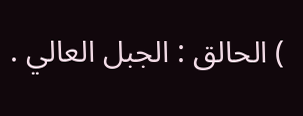) الحالق : الجبل العالي .